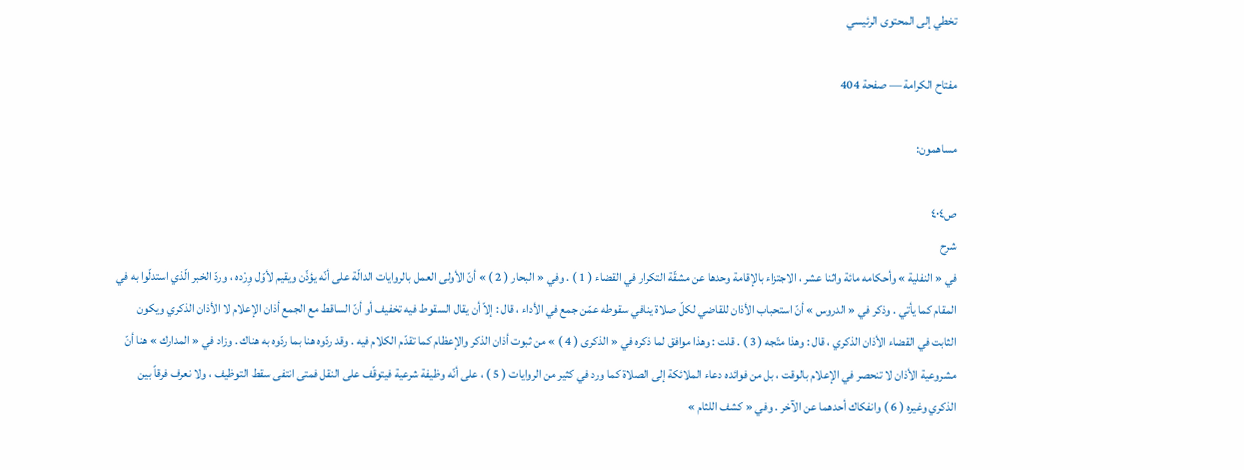تخطي إلى المحتوى الرئيسي

مفتاح الكرامة — صفحة 404

مساهمون:

ص٤٠٤
شرح
في « النفلية » وأحكامه مائة واثنا عشر ، الاجتزاء بالإقامة وحدها عن مشقّة التكرار في القضاء ( 1 ) . وفي « البحار ( 2 ) » أنّ الأولى العمل بالروايات الدالّة على أنّه يؤذّن ويقيم لأوّل وِرْده ، وردّ الخبر الّذي استدلّوا به في المقام كما يأتي . وذكر في « الدروس » أنّ استحباب الأذان للقاضي لكلّ صلاة ينافي سقوطه عمّن جمع في الأداء ، قال : إلاّ أن يقال السقوط فيه تخفيف أو أنّ الساقط مع الجمع أذان الإعلام لا الأذان الذكري ويكون الثابت في القضاء الأذان الذكري ، قال : وهذا متّجه ( 3 ) . قلت : وهذا موافق لما ذكره في « الذكرى ( 4 ) » من ثبوت أذان الذكر والإعظام كما تقدّم الكلام فيه . وقد ردّوه هنا بما ردّوه به هناك . وزاد في « المدارك » هنا أنّ مشروعية الأذان لا تنحصر في الإعلام بالوقت ، بل من فوائده دعاء الملائكة إلى الصلاة كما ورد في كثير من الروايات ( 5 ) ، على أنّه وظيفة شرعية فيتوقّف على النقل فمتى انتفى سقط التوظيف ، ولا نعرف فرقاً بين الذكري وغيره ( 6 ) وانفكاك أحدهما عن الآخر . وفي « كشف اللثام »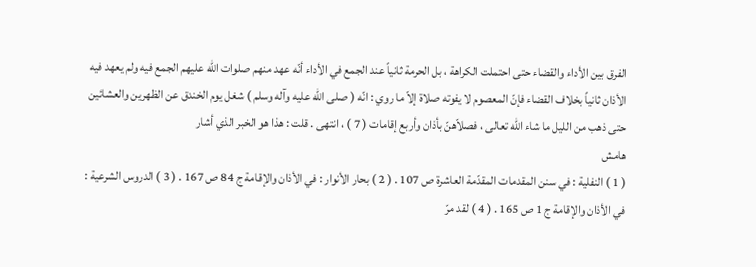الفرق بين الأداء والقضاء حتى احتملت الكراهة ، بل الحرمة ثانياً عند الجمع في الأداء أنّه عهد منهم صلوات الله عليهم الجمع فيه ولم يعهد فيه الأذان ثانياً بخلاف القضاء فإنّ المعصوم لا يفوته صلاة إلاّ ما روي : انّه ( صلى الله عليه وآله وسلم ) شغل يوم الخندق عن الظهرين والعشائين حتى ذهب من الليل ما شاء الله تعالى ، فصلاّهنّ بأذان وأربع إقامات ( 7 ) ، انتهى . قلت : هذا هو الخبر الذي أشار
هامش
( 1 ) النفلية : في سنن المقدمات المقدّمة العاشرة ص 107 . ( 2 ) بحار الأنوار : في الأذان والإقامة ج 84 ص 167 . ( 3 ) الدروس الشرعية : في الأذان والإقامة ج 1 ص 165 . ( 4 ) لقد مرّ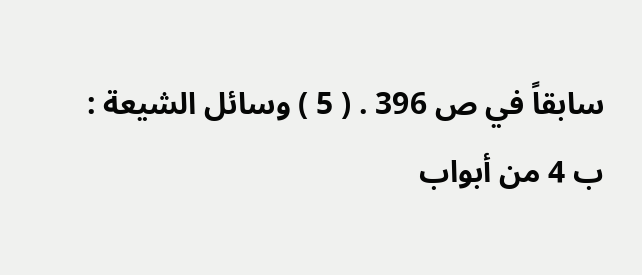سابقاً في ص 396 . ( 5 ) وسائل الشيعة : ب 4 من أبواب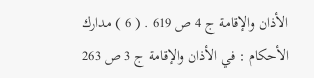الأذان والإقامة ج 4 ص 619 . ( 6 ) مدارك الأحكام : في الأذان والإقامة ج 3 ص 263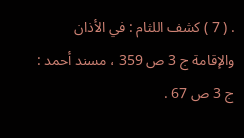. ( 7 ) كشف اللثام : في الأذان والإقامة ج 3 ص 359 ، مسند أحمد : ج 3 ص 67 .